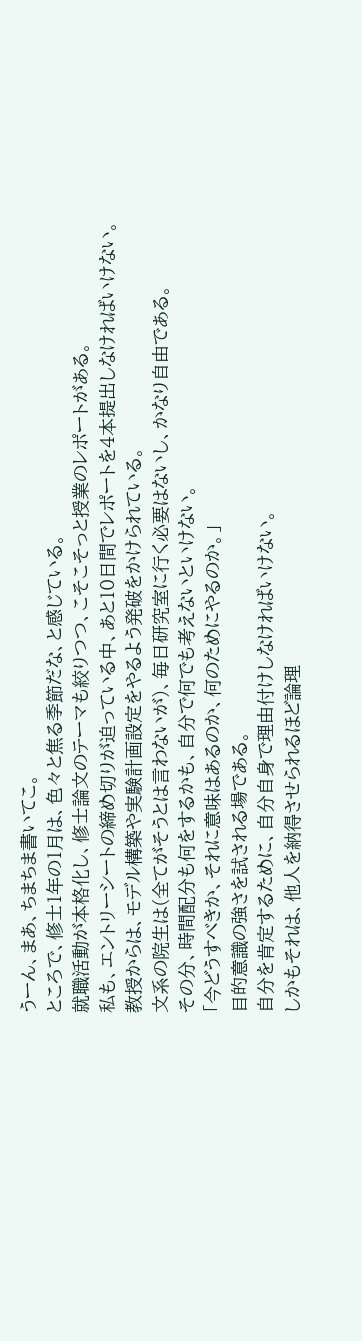うーん、まあ、ちまちま書いてこ。
ところで、修士1年の1月は、色々と焦る季節だな、と感じている。
就職活動が本格化し、修士論文のテーマも絞りつつ、こそこそっと授業のレポートがある。
私も、エントリーシートの締め切りが迫っている中、あと10日間でレポートを4本提出しなければいけない。
教授からは、モデル構築や実験計画設定をやるよう発破をかけられている。
文系の院生は(全てがそうとは言わないが)、毎日研究室に行く必要はないし、かなり自由である。
その分、時間配分も何をするかも、自分で何でも考えないといけない。
「今どうすべきか、それに意味はあるのか、何のためにやるのか。」
目的意識の強さを試される場である。
自分を肯定するために、自分自身で理由付けしなければいけない。
しかもそれは、他人を納得させられるほど論理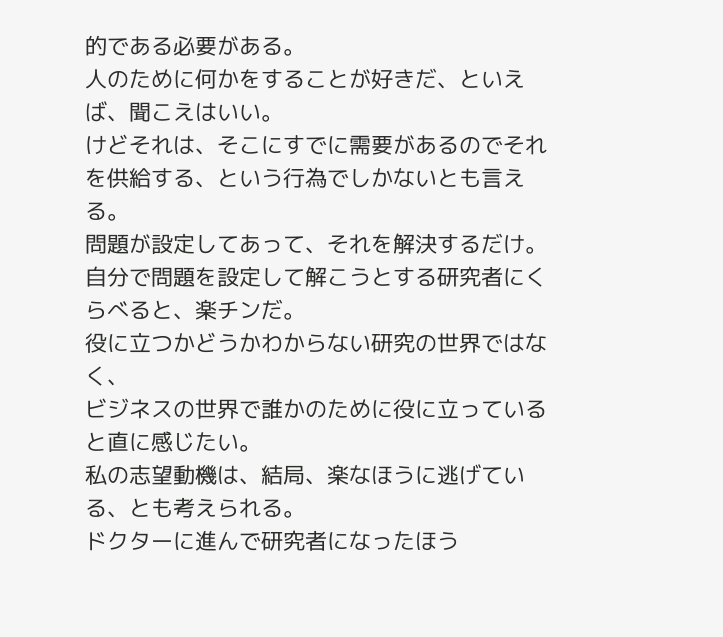的である必要がある。
人のために何かをすることが好きだ、といえば、聞こえはいい。
けどそれは、そこにすでに需要があるのでそれを供給する、という行為でしかないとも言える。
問題が設定してあって、それを解決するだけ。
自分で問題を設定して解こうとする研究者にくらべると、楽チンだ。
役に立つかどうかわからない研究の世界ではなく、
ビジネスの世界で誰かのために役に立っていると直に感じたい。
私の志望動機は、結局、楽なほうに逃げている、とも考えられる。
ドクターに進んで研究者になったほう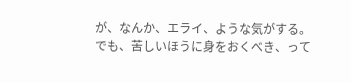が、なんか、エライ、ような気がする。
でも、苦しいほうに身をおくべき、って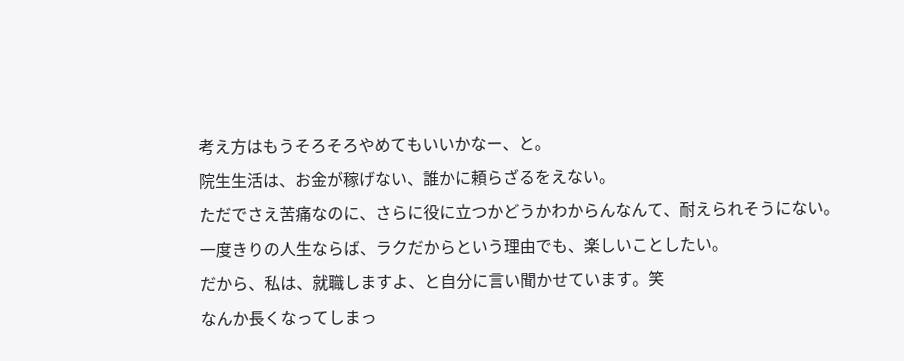考え方はもうそろそろやめてもいいかなー、と。
院生生活は、お金が稼げない、誰かに頼らざるをえない。
ただでさえ苦痛なのに、さらに役に立つかどうかわからんなんて、耐えられそうにない。
一度きりの人生ならば、ラクだからという理由でも、楽しいことしたい。
だから、私は、就職しますよ、と自分に言い聞かせています。笑
なんか長くなってしまっ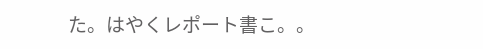た。はやくレポート書こ。。